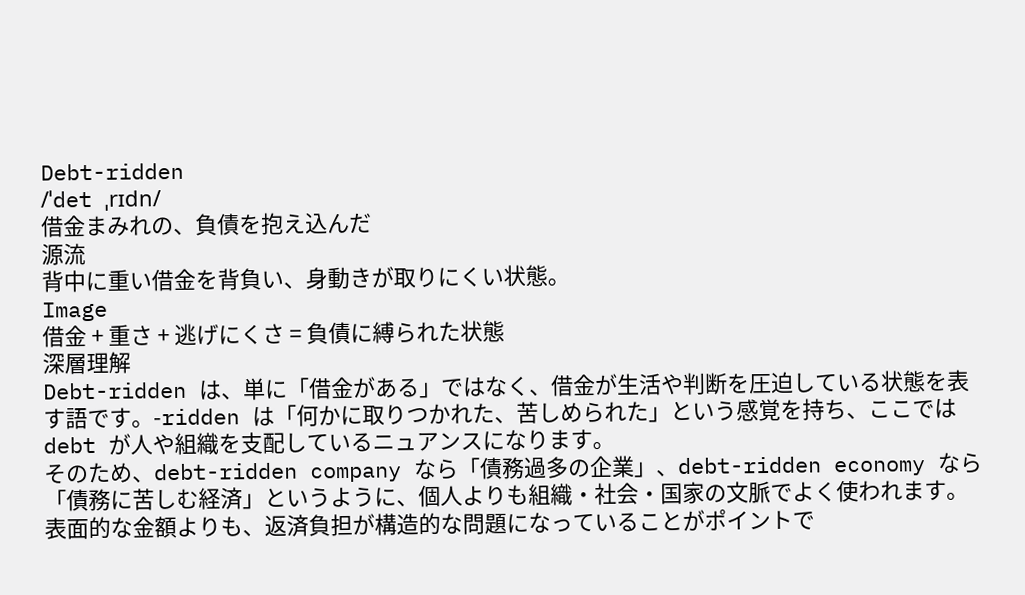Debt-ridden
/ˈdet ˌrɪdn/
借金まみれの、負債を抱え込んだ
源流
背中に重い借金を背負い、身動きが取りにくい状態。
Image
借金 + 重さ + 逃げにくさ = 負債に縛られた状態
深層理解
Debt-ridden は、単に「借金がある」ではなく、借金が生活や判断を圧迫している状態を表す語です。-ridden は「何かに取りつかれた、苦しめられた」という感覚を持ち、ここでは debt が人や組織を支配しているニュアンスになります。
そのため、debt-ridden company なら「債務過多の企業」、debt-ridden economy なら「債務に苦しむ経済」というように、個人よりも組織・社会・国家の文脈でよく使われます。表面的な金額よりも、返済負担が構造的な問題になっていることがポイントで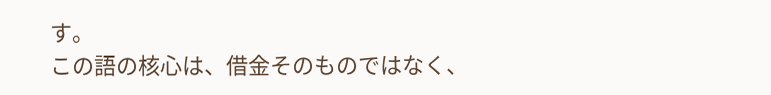す。
この語の核心は、借金そのものではなく、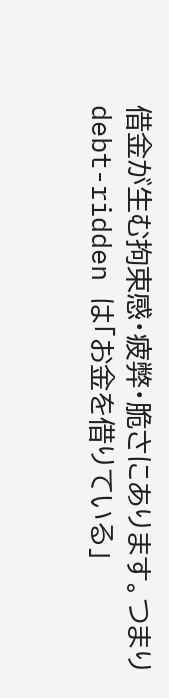借金が生む拘束感・疲弊・脆さにあります。つまり debt-ridden は「お金を借りている」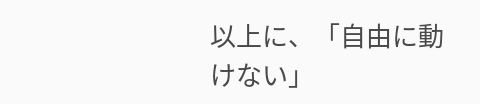以上に、「自由に動けない」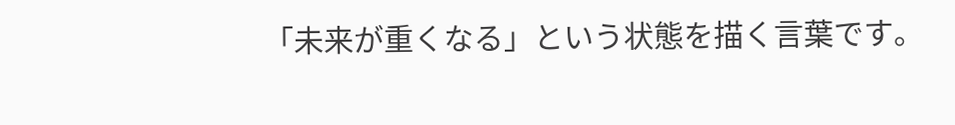「未来が重くなる」という状態を描く言葉です。